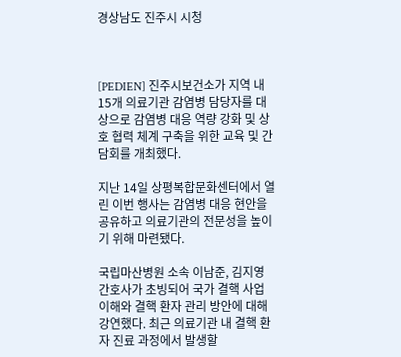경상남도 진주시 시청



[PEDIEN] 진주시보건소가 지역 내 15개 의료기관 감염병 담당자를 대상으로 감염병 대응 역량 강화 및 상호 협력 체계 구축을 위한 교육 및 간담회를 개최했다.

지난 14일 상평복합문화센터에서 열린 이번 행사는 감염병 대응 현안을 공유하고 의료기관의 전문성을 높이기 위해 마련됐다.

국립마산병원 소속 이남준, 김지영 간호사가 초빙되어 국가 결핵 사업 이해와 결핵 환자 관리 방안에 대해 강연했다. 최근 의료기관 내 결핵 환자 진료 과정에서 발생할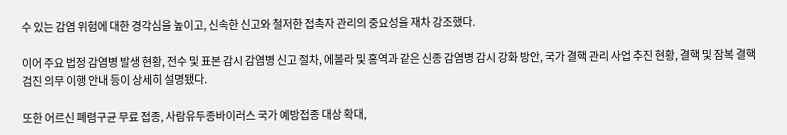수 있는 감염 위험에 대한 경각심을 높이고, 신속한 신고와 철저한 접촉자 관리의 중요성을 재차 강조했다.

이어 주요 법정 감염병 발생 현황, 전수 및 표본 감시 감염병 신고 절차, 에볼라 및 홍역과 같은 신종 감염병 감시 강화 방안, 국가 결핵 관리 사업 추진 현황, 결핵 및 잠복 결핵 검진 의무 이행 안내 등이 상세히 설명됐다.

또한 어르신 폐렴구균 무료 접종, 사람유두종바이러스 국가 예방접종 대상 확대,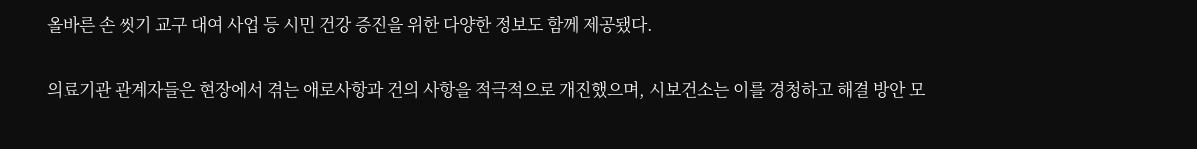올바른 손 씻기 교구 대여 사업 등 시민 건강 증진을 위한 다양한 정보도 함께 제공됐다.

의료기관 관계자들은 현장에서 겪는 애로사항과 건의 사항을 적극적으로 개진했으며, 시보건소는 이를 경청하고 해결 방안 모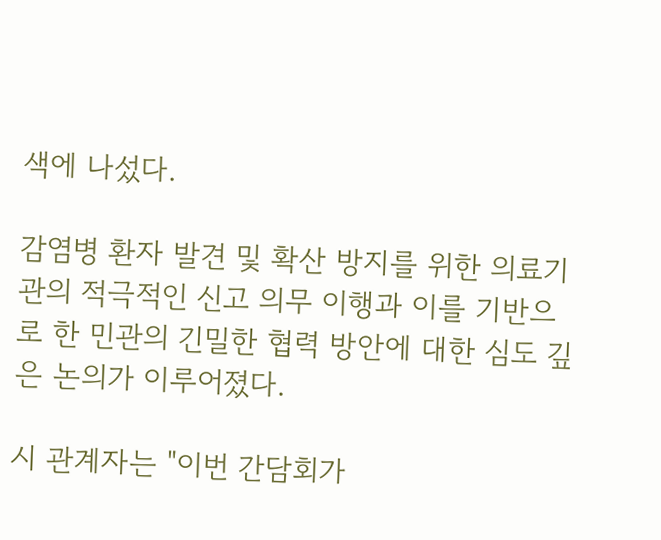색에 나섰다.

감염병 환자 발견 및 확산 방지를 위한 의료기관의 적극적인 신고 의무 이행과 이를 기반으로 한 민관의 긴밀한 협력 방안에 대한 심도 깊은 논의가 이루어졌다.

시 관계자는 "이번 간담회가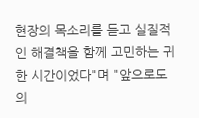현장의 목소리를 듣고 실질적인 해결책을 함께 고민하는 귀한 시간이었다"며 "앞으로도 의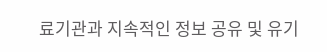료기관과 지속적인 정보 공유 및 유기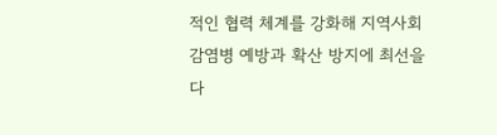적인 협력 체계를 강화해 지역사회 감염병 예방과 확산 방지에 최선을 다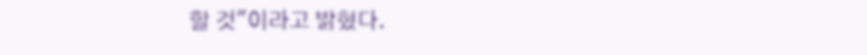할 것"이라고 밝혔다.